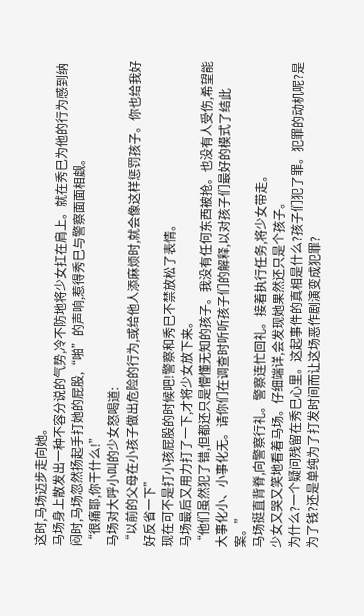这时,马场迈步走向她。
马场身上散发出一种不容分说的气势,冷不防地将少女扛在肩上。就在秀巳为他的行为感到纳闷时,马场忽然扬起手打她的屁股,“啪”的声响,惹得秀巳与警察面面相觑。
“很痛耶,你干什么!”
马场对大呼小叫的少女怒喝道:
“以前的父母在小孩子做出危险的行为,或给他人添麻烦时,就会像这样惩罚孩子。你也给我好好反省一下”
现在可不是打小孩屁股的时候吧!警察和秀巳不禁放松了表情。
马场最后又用力打了一下,才将少女放下来。
“他们虽然犯了错,但都还只是懵懂无知的孩子。我没有任何东西被抢。也没有人受伤,希望能大事化小、小事化无。请你们在调查时听听孩子们的解释,以对孩子们最好的模式了结此案。”
马场挺直背脊,向警察行礼。警察连忙回礼。接着执行任务,将少女带走。
少女又哭又笑地看着马场。仔细端详,会发现她果然还只是个孩子。
为什么?一个疑问残留在秀巳心里。这起事件的真相是什么?孩子们犯了罪。犯罪的动机呢?是为了钱?还是单纯为了打发时间而让这场恶作剧演变成犯罪?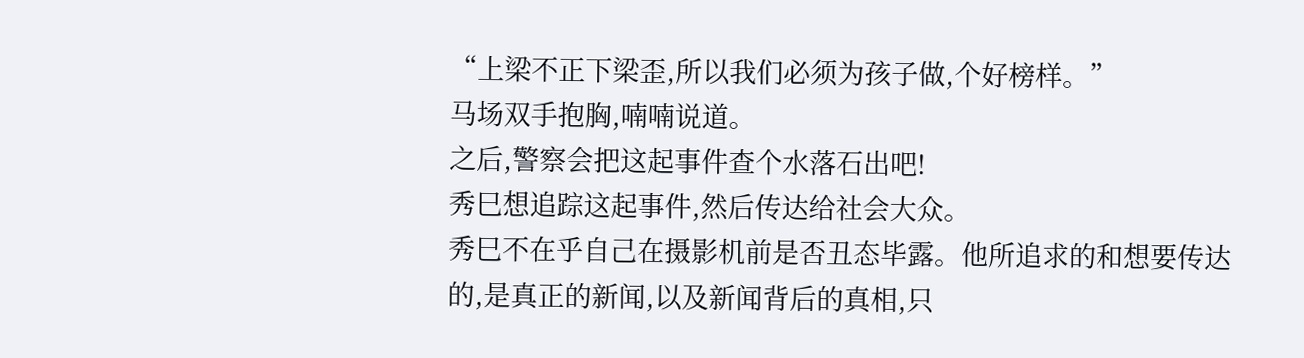“上梁不正下梁歪,所以我们必须为孩子做,个好榜样。”
马场双手抱胸,喃喃说道。
之后,警察会把这起事件查个水落石出吧!
秀巳想追踪这起事件,然后传达给社会大众。
秀巳不在乎自己在摄影机前是否丑态毕露。他所追求的和想要传达的,是真正的新闻,以及新闻背后的真相,只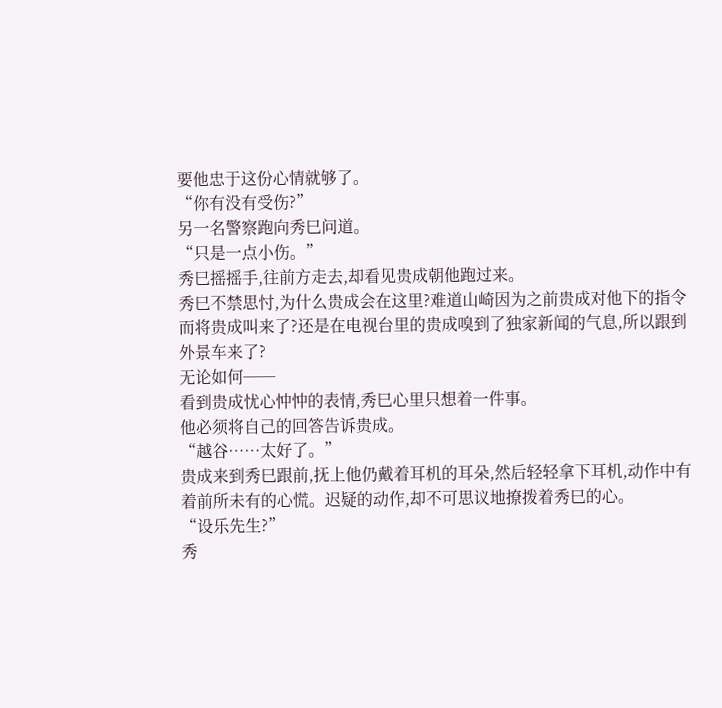要他忠于这份心情就够了。
“你有没有受伤?”
另一名警察跑向秀巳问道。
“只是一点小伤。”
秀巳摇摇手,往前方走去,却看见贵成朝他跑过来。
秀巳不禁思忖,为什么贵成会在这里?难道山崎因为之前贵成对他下的指令而将贵成叫来了?还是在电视台里的贵成嗅到了独家新闻的气息,所以跟到外景车来了?
无论如何──
看到贵成忧心忡忡的表情,秀巳心里只想着一件事。
他必须将自己的回答告诉贵成。
“越谷……太好了。”
贵成来到秀巳跟前,抚上他仍戴着耳机的耳朵,然后轻轻拿下耳机,动作中有着前所未有的心慌。迟疑的动作,却不可思议地撩拨着秀巳的心。
“设乐先生?”
秀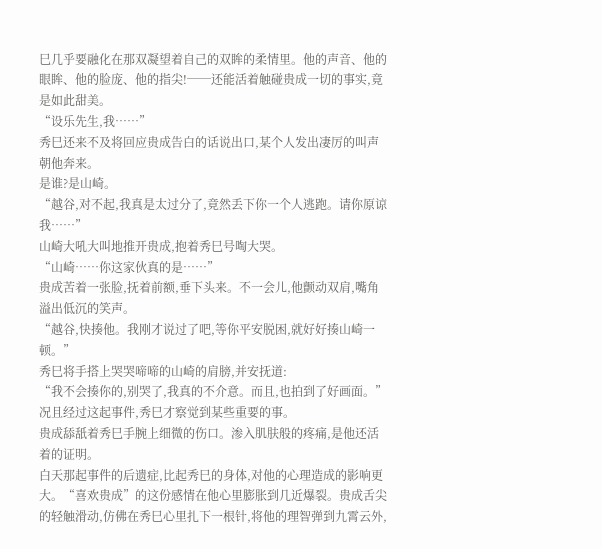巳几乎要融化在那双凝望着自己的双眸的柔情里。他的声音、他的眼眸、他的脸庞、他的指尖!──还能活着触碰贵成一切的事实,竟是如此甜美。
“设乐先生,我……”
秀巳还来不及将回应贵成告白的话说出口,某个人发出凄厉的叫声朝他奔来。
是谁?是山崎。
“越谷,对不起,我真是太过分了,竟然丢下你一个人逃跑。请你原谅我……”
山崎大吼大叫地推开贵成,抱着秀巳号啕大哭。
“山崎……你这家伙真的是……”
贵成苦着一张脸,抚着前额,垂下头来。不一会儿,他颤动双肩,嘴角溢出低沉的笑声。
“越谷,快揍他。我刚才说过了吧,等你平安脱困,就好好揍山崎一顿。”
秀巳将手搭上哭哭啼啼的山崎的肩膀,并安抚道:
“我不会揍你的,别哭了,我真的不介意。而且,也拍到了好画面。”
况且经过这起事件,秀巳才察觉到某些重要的事。
贵成舔舐着秀巳手腕上细微的伤口。渗入肌肤般的疼痛,是他还活着的证明。
白天那起事件的后遗症,比起秀巳的身体,对他的心理造成的影响更大。“喜欢贵成”的这份感情在他心里膨胀到几近爆裂。贵成舌尖的轻触滑动,仿佛在秀巳心里扎下一根针,将他的理智弹到九霄云外,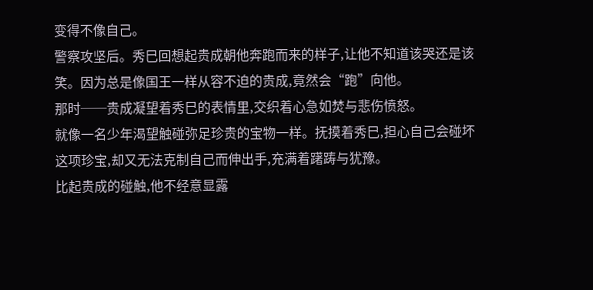变得不像自己。
警察攻坚后。秀巳回想起贵成朝他奔跑而来的样子,让他不知道该哭还是该笑。因为总是像国王一样从容不迫的贵成,竟然会“跑”向他。
那时──贵成凝望着秀巳的表情里,交织着心急如焚与悲伤愤怒。
就像一名少年渴望触碰弥足珍贵的宝物一样。抚摸着秀巳,担心自己会碰坏这项珍宝,却又无法克制自己而伸出手,充满着躇踌与犹豫。
比起贵成的碰触,他不经意显露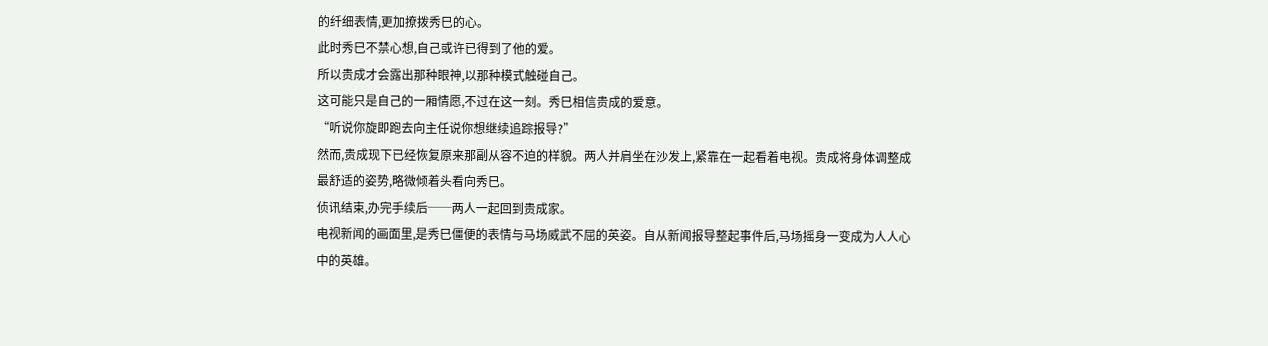的纤细表情,更加撩拨秀巳的心。
此时秀巳不禁心想,自己或许已得到了他的爱。
所以贵成才会露出那种眼神,以那种模式触碰自己。
这可能只是自己的一厢情愿,不过在这一刻。秀巳相信贵成的爱意。
“听说你旋即跑去向主任说你想继续追踪报导?”
然而,贵成现下已经恢复原来那副从容不迫的样貌。两人并肩坐在沙发上,紧靠在一起看着电视。贵成将身体调整成最舒适的姿势,略微倾着头看向秀巳。
侦讯结束,办完手续后──两人一起回到贵成家。
电视新闻的画面里,是秀巳僵便的表情与马场威武不屈的英姿。自从新闻报导整起事件后,马场摇身一变成为人人心中的英雄。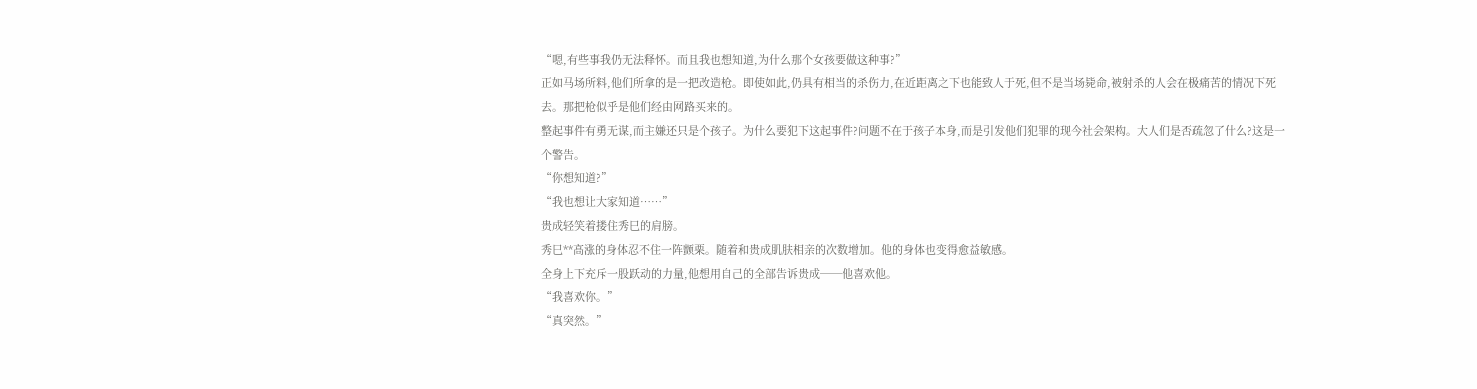“嗯,有些事我仍无法释怀。而且我也想知道,为什么那个女孩要做这种事?”
正如马场所料,他们所拿的是一把改造枪。即使如此,仍具有相当的杀伤力,在近距离之下也能致人于死,但不是当场毙命,被射杀的人会在极痛苦的情况下死去。那把枪似乎是他们经由网路买来的。
整起事件有勇无谋,而主嫌还只是个孩子。为什么要犯下这起事件?问题不在于孩子本身,而是引发他们犯罪的现今社会架构。大人们是否疏忽了什么?这是一个警告。
“你想知道?”
“我也想让大家知道……”
贵成轻笑着搂住秀巳的肩膀。
秀巳**高涨的身体忍不住一阵颤栗。随着和贵成肌肤相亲的次数增加。他的身体也变得愈益敏感。
全身上下充斥一股跃动的力量,他想用自己的全部告诉贵成──他喜欢他。
“我喜欢你。”
“真突然。”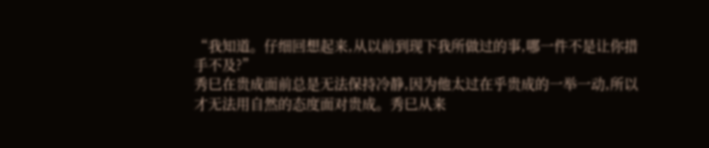“我知道。仔细回想起来,从以前到现下我所做过的事,哪一件不是让你措手不及?”
秀巳在贵成面前总是无法保持冷静,因为他太过在乎贵成的一举一动,所以才无法用自然的态度面对贵成。秀巳从来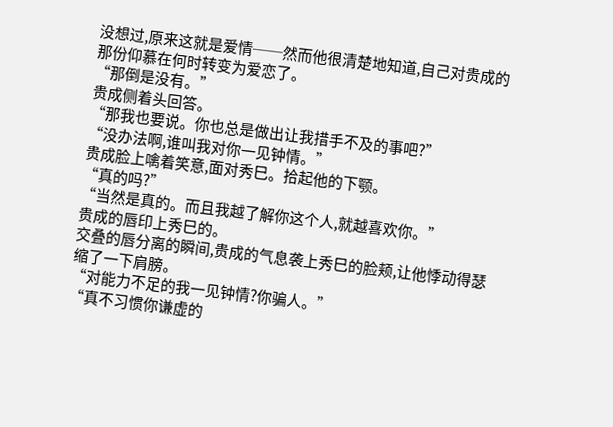没想过,原来这就是爱情──然而他很清楚地知道,自己对贵成的那份仰慕在何时转变为爱恋了。
“那倒是没有。”
贵成侧着头回答。
“那我也要说。你也总是做出让我措手不及的事吧?”
“没办法啊,谁叫我对你一见钟情。”
贵成脸上噙着笑意,面对秀巳。拾起他的下颚。
“真的吗?”
“当然是真的。而且我越了解你这个人,就越喜欢你。”
贵成的唇印上秀巳的。
交叠的唇分离的瞬间,贵成的气息袭上秀巳的脸颊,让他悸动得瑟缩了一下肩膀。
“对能力不足的我一见钟情?你骗人。”
“真不习惯你谦虚的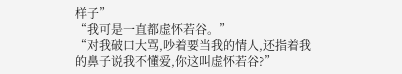样子”
“我可是一直都虚怀若谷。”
“对我破口大骂,吵着要当我的情人,还指着我的鼻子说我不懂爱,你这叫虚怀若谷?”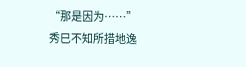“那是因为……”
秀巳不知所措地逸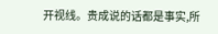开视线。贵成说的话都是事实,所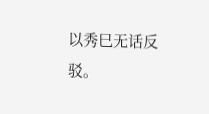以秀巳无话反驳。